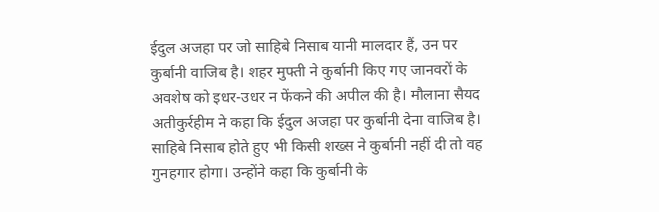ईदुल अजहा पर जो साहिबे निसाब यानी मालदार हैं, उन पर कुर्बानी वाजिब है। शहर मुफ्ती ने कुर्बानी किए गए जानवरों के अवशेष को इधर-उधर न फेंकने की अपील की है। मौलाना सैयद अतीकुर्रहीम ने कहा कि ईदुल अजहा पर कुर्बानी देना वाजिब है। साहिबे निसाब होते हुए भी किसी शख्स ने कुर्बानी नहीं दी तो वह गुनहगार होगा। उन्होंने कहा कि कुर्बानी के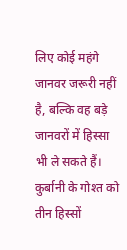लिए कोई महंगे जानवर जरूरी नहीं है, बल्कि वह बड़े जानवरों में हिस्सा भी ले सकते हैं। कुर्बानी के गोश्त को तीन हिस्सों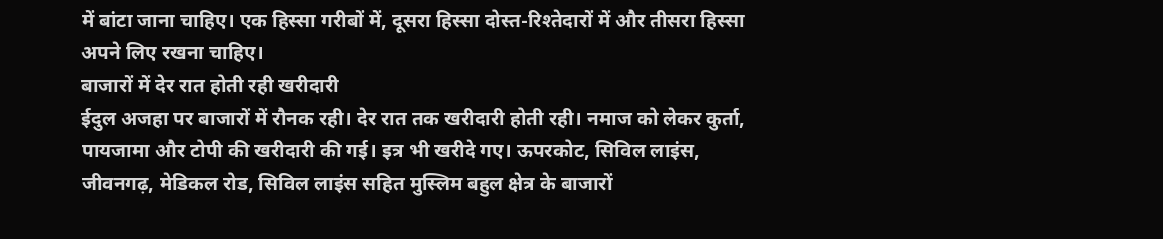में बांटा जाना चाहिए। एक हिस्सा गरीबों में, दूसरा हिस्सा दोस्त-रिश्तेदारों में और तीसरा हिस्सा अपने लिए रखना चाहिए।
बाजारों में देर रात होती रही खरीदारी
ईदुल अजहा पर बाजारों में रौनक रही। देर रात तक खरीदारी होती रही। नमाज को लेकर कुर्ता, पायजामा और टोपी की खरीदारी की गई। इत्र भी खरीदे गए। ऊपरकोट, सिविल लाइंस, जीवनगढ़, मेडिकल रोड, सिविल लाइंस सहित मुस्लिम बहुल क्षेत्र के बाजारों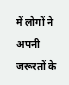में लोगों ने अपनी जरूरतों के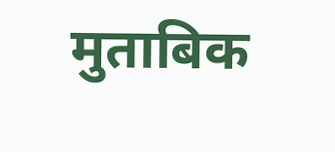मुताबिक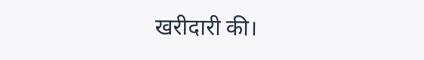खरीदारी की।